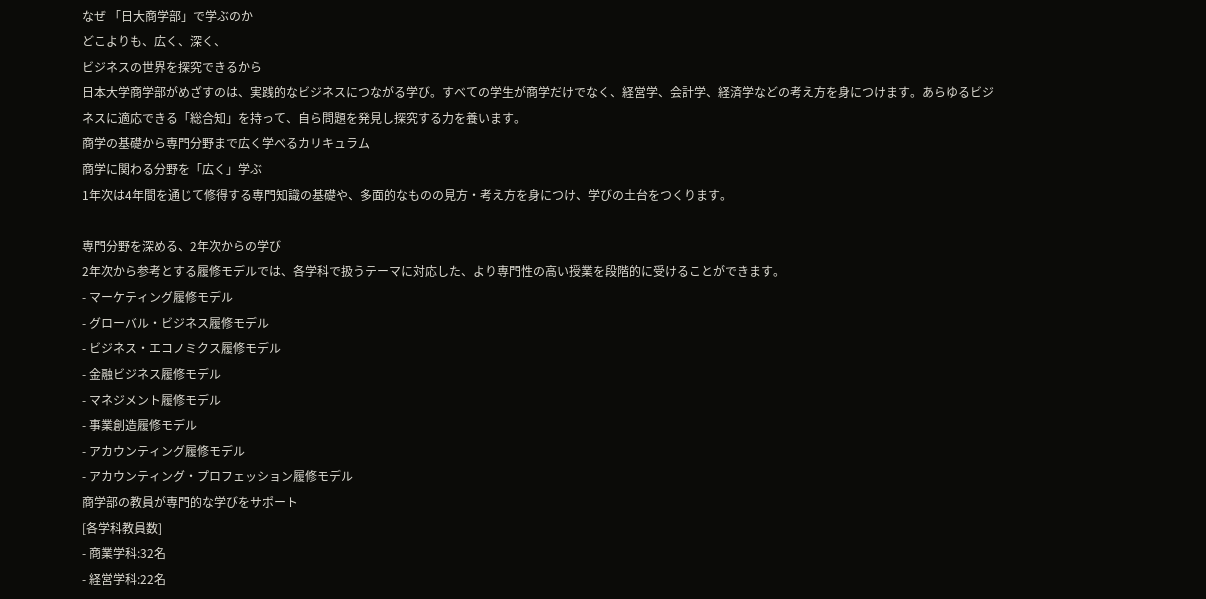なぜ 「日大商学部」で学ぶのか
どこよりも、広く、深く、
ビジネスの世界を探究できるから
日本大学商学部がめざすのは、実践的なビジネスにつながる学び。すべての学生が商学だけでなく、経営学、会計学、経済学などの考え方を身につけます。あらゆるビジネスに適応できる「総合知」を持って、自ら問題を発見し探究する力を養います。
商学の基礎から専門分野まで広く学べるカリキュラム
商学に関わる分野を「広く」学ぶ
1年次は4年間を通じて修得する専門知識の基礎や、多面的なものの見方・考え方を身につけ、学びの土台をつくります。

専門分野を深める、2年次からの学び
2年次から参考とする履修モデルでは、各学科で扱うテーマに対応した、より専門性の高い授業を段階的に受けることができます。
- マーケティング履修モデル
- グローバル・ビジネス履修モデル
- ビジネス・エコノミクス履修モデル
- 金融ビジネス履修モデル
- マネジメント履修モデル
- 事業創造履修モデル
- アカウンティング履修モデル
- アカウンティング・プロフェッション履修モデル
商学部の教員が専門的な学びをサポート
[各学科教員数]
- 商業学科:32名
- 経営学科:22名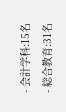- 会計学科:15名
- 総合教育:31名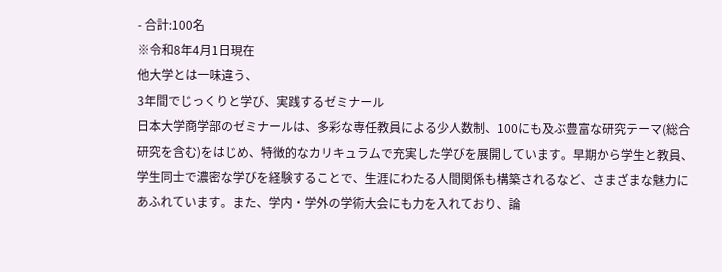- 合計:100名
※令和8年4月1日現在
他⼤学とは⼀味違う、
3年間でじっくりと学び、実践するゼミナール
日本大学商学部のゼミナールは、多彩な専任教員による少人数制、100にも及ぶ豊富な研究テーマ(総合研究を含む)をはじめ、特徴的なカリキュラムで充実した学びを展開しています。早期から学生と教員、学生同士で濃密な学びを経験することで、生涯にわたる人間関係も構築されるなど、さまざまな魅力にあふれています。また、学内・学外の学術大会にも力を入れており、論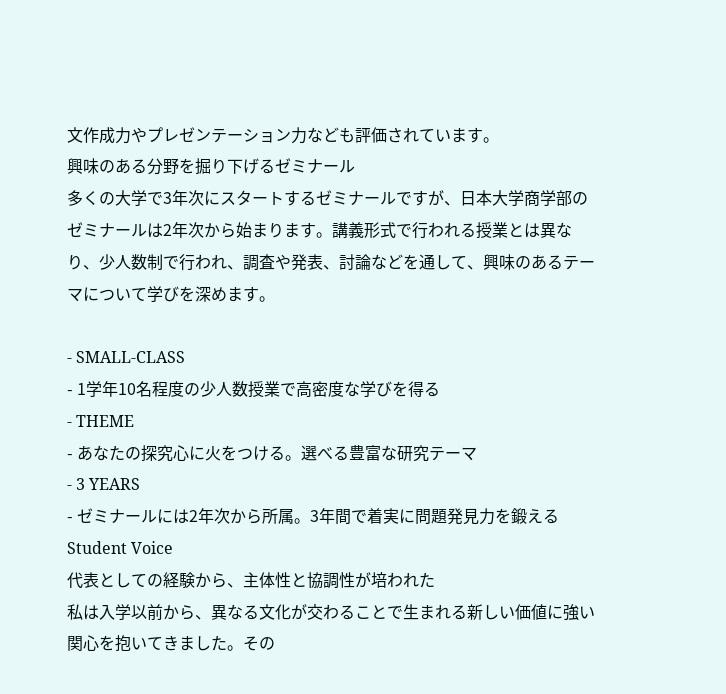文作成力やプレゼンテーション力なども評価されています。
興味のある分野を掘り下げるゼミナール
多くの大学で3年次にスタートするゼミナールですが、日本大学商学部のゼミナールは2年次から始まります。講義形式で行われる授業とは異なり、少人数制で行われ、調査や発表、討論などを通して、興味のあるテーマについて学びを深めます。

- SMALL-CLASS
- 1学年10名程度の少人数授業で高密度な学びを得る
- THEME
- あなたの探究心に火をつける。選べる豊富な研究テーマ
- 3 YEARS
- ゼミナールには2年次から所属。3年間で着実に問題発見力を鍛える
Student Voice
代表としての経験から、主体性と協調性が培われた
私は入学以前から、異なる文化が交わることで生まれる新しい価値に強い関心を抱いてきました。その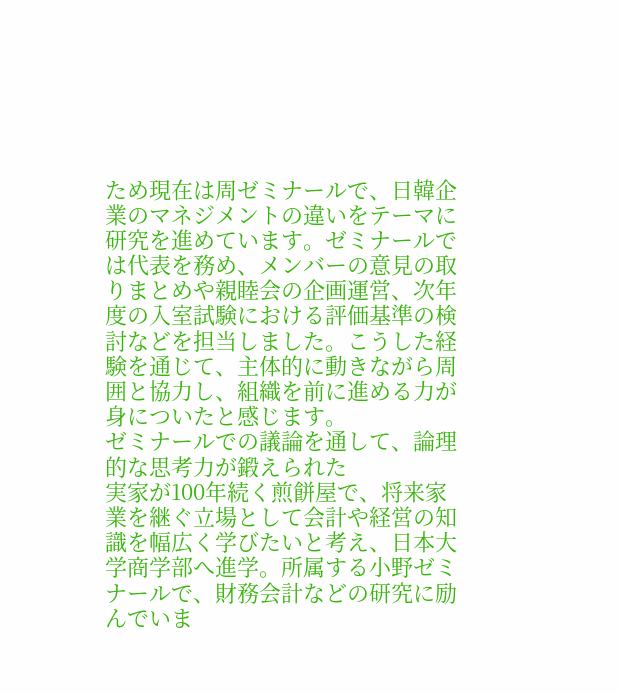ため現在は周ゼミナールで、日韓企業のマネジメントの違いをテーマに研究を進めています。ゼミナールでは代表を務め、メンバーの意見の取りまとめや親睦会の企画運営、次年度の入室試験における評価基準の検討などを担当しました。こうした経験を通じて、主体的に動きながら周囲と協力し、組織を前に進める力が身についたと感じます。
ゼミナールでの議論を通して、論理的な思考力が鍛えられた
実家が100年続く煎餅屋で、将来家業を継ぐ立場として会計や経営の知識を幅広く学びたいと考え、日本大学商学部へ進学。所属する小野ゼミナールで、財務会計などの研究に励んでいま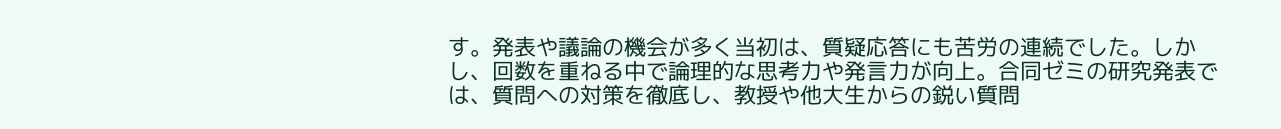す。発表や議論の機会が多く当初は、質疑応答にも苦労の連続でした。しかし、回数を重ねる中で論理的な思考力や発言力が向上。合同ゼミの研究発表では、質問への対策を徹底し、教授や他大生からの鋭い質問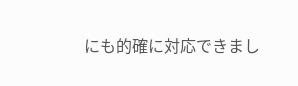にも的確に対応できまし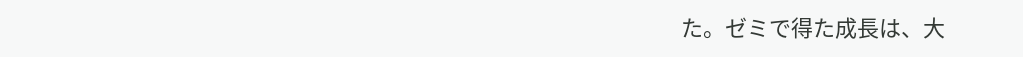た。ゼミで得た成長は、大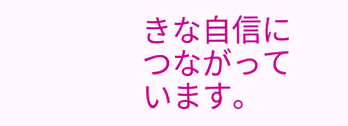きな自信につながっています。